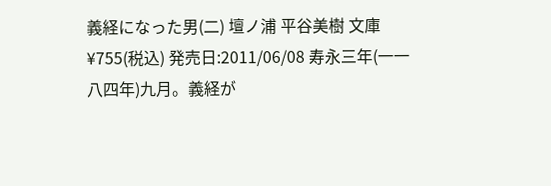義経になった男(二) 壇ノ浦 平谷美樹 文庫 ¥755(税込) 発売日:2011/06/08 寿永三年(一一八四年)九月。義経が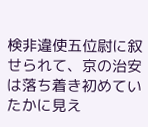検非違使五位尉に叙せられて、京の治安は落ち着き初めていたかに見え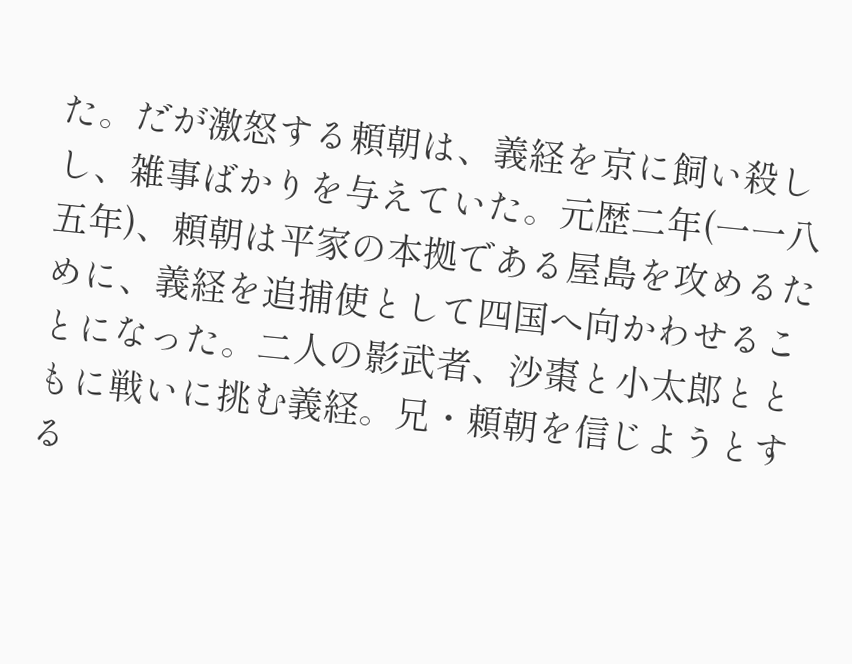た。だが激怒する頼朝は、義経を京に飼い殺しし、雑事ばかりを与えていた。元歴二年(一一八五年)、頼朝は平家の本拠である屋島を攻めるために、義経を追捕使として四国へ向かわせることになった。二人の影武者、沙棗と小太郎とともに戦いに挑む義経。兄・頼朝を信じようとする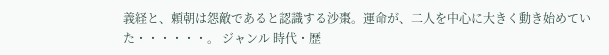義経と、頼朝は怨敵であると認識する沙棗。運命が、二人を中心に大きく動き始めていた・・・・・・。 ジャンル 時代・歴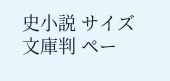史小説 サイズ 文庫判 ペー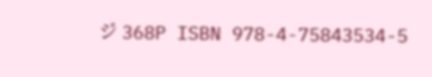ジ 368P ISBN 978-4-75843534-5